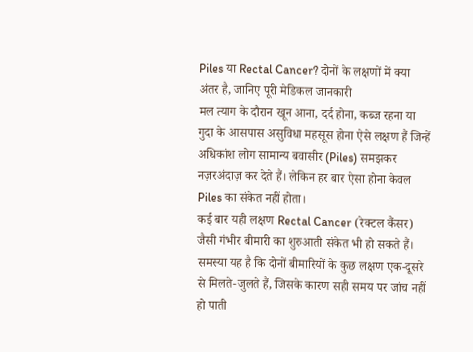Piles या Rectal Cancer? दोनों के लक्षणों में क्या अंतर है, जानिए पूरी मेडिकल जानकारी
मल त्याग के दौरान खून आना, दर्द होना, कब्ज रहना या गुदा के आसपास असुविधा महसूस होना ऐसे लक्षण हैं जिन्हें अधिकांश लोग सामान्य बवासीर (Piles) समझकर नज़रअंदाज़ कर देते हैं। लेकिन हर बार ऐसा होना केवल Piles का संकेत नहीं होता।
कई बार यही लक्षण Rectal Cancer (रेक्टल कैंसर) जैसी गंभीर बीमारी का शुरुआती संकेत भी हो सकते हैं। समस्या यह है कि दोनों बीमारियों के कुछ लक्षण एक-दूसरे से मिलते-जुलते हैं, जिसके कारण सही समय पर जांच नहीं हो पाती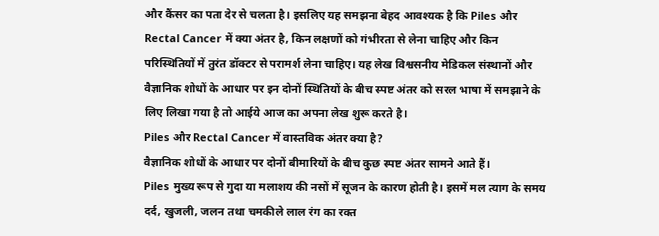और कैंसर का पता देर से चलता है। इसलिए यह समझना बेहद आवश्यक है कि Piles और Rectal Cancer में क्या अंतर है, किन लक्षणों को गंभीरता से लेना चाहिए और किन परिस्थितियों में तुरंत डॉक्टर से परामर्श लेना चाहिए। यह लेख विश्वसनीय मेडिकल संस्थानों और वैज्ञानिक शोधों के आधार पर इन दोनों स्थितियों के बीच स्पष्ट अंतर को सरल भाषा में समझाने के लिए लिखा गया है तो आईये आज का अपना लेख शुरू करते है।
Piles और Rectal Cancer में वास्तविक अंतर क्या है?
वैज्ञानिक शोधों के आधार पर दोनों बीमारियों के बीच कुछ स्पष्ट अंतर सामने आते हैं।
Piles मुख्य रूप से गुदा या मलाशय की नसों में सूजन के कारण होती है। इसमें मल त्याग के समय दर्द, खुजली, जलन तथा चमकीले लाल रंग का रक्त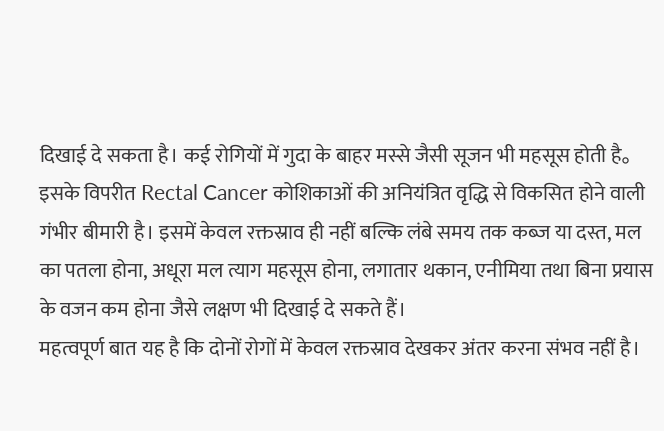दिखाई दे सकता है। कई रोगियों में गुदा के बाहर मस्से जैसी सूजन भी महसूस होती है。
इसके विपरीत Rectal Cancer कोशिकाओं की अनियंत्रित वृद्धि से विकसित होने वाली गंभीर बीमारी है। इसमें केवल रक्तस्राव ही नहीं बल्कि लंबे समय तक कब्ज या दस्त, मल का पतला होना, अधूरा मल त्याग महसूस होना, लगातार थकान, एनीमिया तथा बिना प्रयास के वजन कम होना जैसे लक्षण भी दिखाई दे सकते हैं।
महत्वपूर्ण बात यह है कि दोनों रोगों में केवल रक्तस्राव देखकर अंतर करना संभव नहीं है।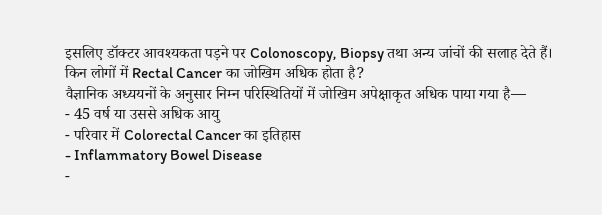इसलिए डॉक्टर आवश्यकता पड़ने पर Colonoscopy, Biopsy तथा अन्य जांचों की सलाह देते हैं।
किन लोगों में Rectal Cancer का जोखिम अधिक होता है?
वैज्ञानिक अध्ययनों के अनुसार निम्न परिस्थितियों में जोखिम अपेक्षाकृत अधिक पाया गया है—
- 45 वर्ष या उससे अधिक आयु
- परिवार में Colorectal Cancer का इतिहास
- Inflammatory Bowel Disease
-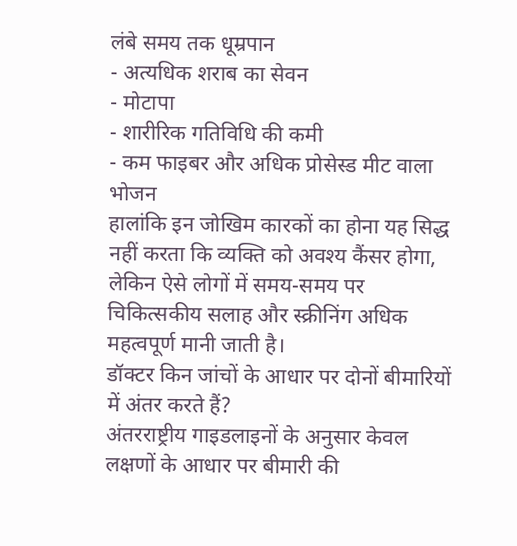लंबे समय तक धूम्रपान
- अत्यधिक शराब का सेवन
- मोटापा
- शारीरिक गतिविधि की कमी
- कम फाइबर और अधिक प्रोसेस्ड मीट वाला भोजन
हालांकि इन जोखिम कारकों का होना यह सिद्ध नहीं करता कि व्यक्ति को अवश्य कैंसर होगा, लेकिन ऐसे लोगों में समय-समय पर चिकित्सकीय सलाह और स्क्रीनिंग अधिक महत्वपूर्ण मानी जाती है।
डॉक्टर किन जांचों के आधार पर दोनों बीमारियों में अंतर करते हैं?
अंतरराष्ट्रीय गाइडलाइनों के अनुसार केवल लक्षणों के आधार पर बीमारी की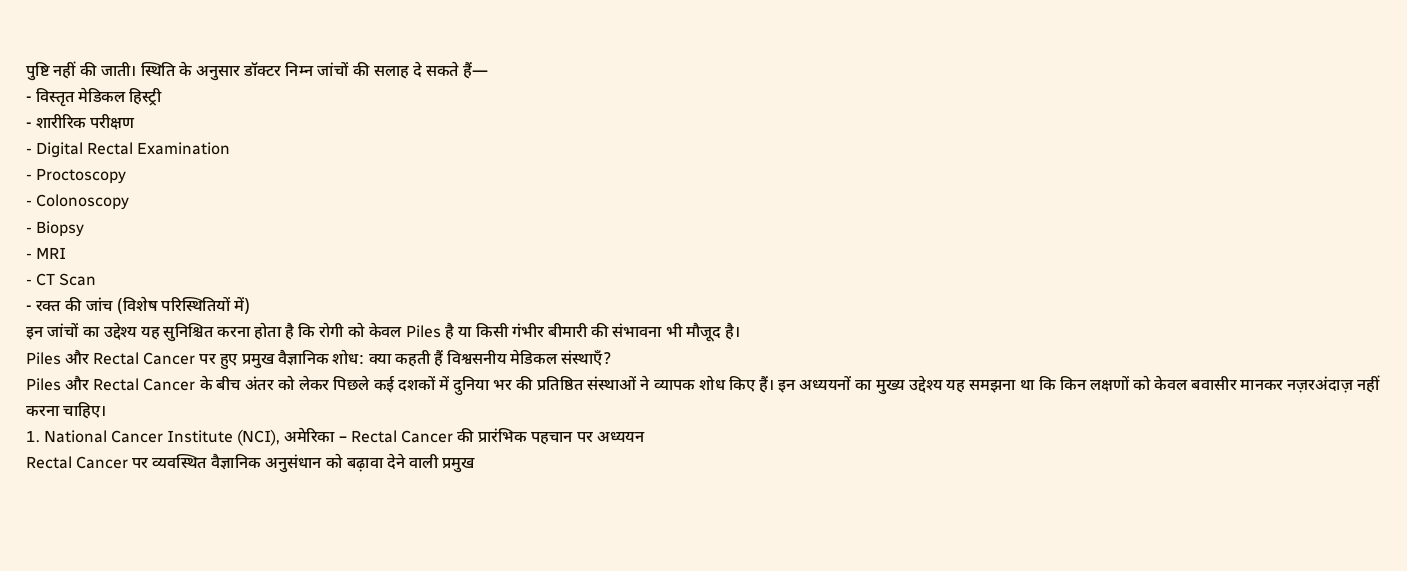पुष्टि नहीं की जाती। स्थिति के अनुसार डॉक्टर निम्न जांचों की सलाह दे सकते हैं—
- विस्तृत मेडिकल हिस्ट्री
- शारीरिक परीक्षण
- Digital Rectal Examination
- Proctoscopy
- Colonoscopy
- Biopsy
- MRI
- CT Scan
- रक्त की जांच (विशेष परिस्थितियों में)
इन जांचों का उद्देश्य यह सुनिश्चित करना होता है कि रोगी को केवल Piles है या किसी गंभीर बीमारी की संभावना भी मौजूद है।
Piles और Rectal Cancer पर हुए प्रमुख वैज्ञानिक शोध: क्या कहती हैं विश्वसनीय मेडिकल संस्थाएँ?
Piles और Rectal Cancer के बीच अंतर को लेकर पिछले कई दशकों में दुनिया भर की प्रतिष्ठित संस्थाओं ने व्यापक शोध किए हैं। इन अध्ययनों का मुख्य उद्देश्य यह समझना था कि किन लक्षणों को केवल बवासीर मानकर नज़रअंदाज़ नहीं करना चाहिए।
1. National Cancer Institute (NCI), अमेरिका – Rectal Cancer की प्रारंभिक पहचान पर अध्ययन
Rectal Cancer पर व्यवस्थित वैज्ञानिक अनुसंधान को बढ़ावा देने वाली प्रमुख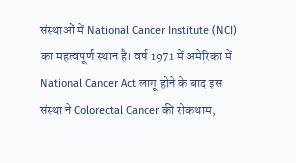संस्थाओं में National Cancer Institute (NCI) का महत्वपूर्ण स्थान है। वर्ष 1971 में अमेरिका में National Cancer Act लागू होने के बाद इस संस्था ने Colorectal Cancer की रोकथाम,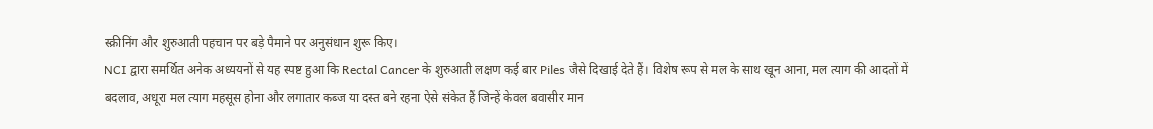स्क्रीनिंग और शुरुआती पहचान पर बड़े पैमाने पर अनुसंधान शुरू किए।
NCI द्वारा समर्थित अनेक अध्ययनों से यह स्पष्ट हुआ कि Rectal Cancer के शुरुआती लक्षण कई बार Piles जैसे दिखाई देते हैं। विशेष रूप से मल के साथ खून आना, मल त्याग की आदतों में बदलाव, अधूरा मल त्याग महसूस होना और लगातार कब्ज या दस्त बने रहना ऐसे संकेत हैं जिन्हें केवल बवासीर मान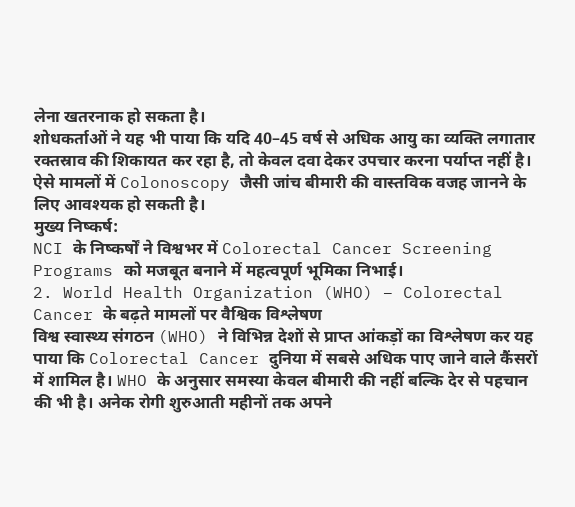लेना खतरनाक हो सकता है।
शोधकर्ताओं ने यह भी पाया कि यदि 40–45 वर्ष से अधिक आयु का व्यक्ति लगातार रक्तस्राव की शिकायत कर रहा है, तो केवल दवा देकर उपचार करना पर्याप्त नहीं है। ऐसे मामलों में Colonoscopy जैसी जांच बीमारी की वास्तविक वजह जानने के लिए आवश्यक हो सकती है।
मुख्य निष्कर्ष:
NCI के निष्कर्षों ने विश्वभर में Colorectal Cancer Screening Programs को मजबूत बनाने में महत्वपूर्ण भूमिका निभाई।
2. World Health Organization (WHO) – Colorectal Cancer के बढ़ते मामलों पर वैश्विक विश्लेषण
विश्व स्वास्थ्य संगठन (WHO) ने विभिन्न देशों से प्राप्त आंकड़ों का विश्लेषण कर यह पाया कि Colorectal Cancer दुनिया में सबसे अधिक पाए जाने वाले कैंसरों में शामिल है। WHO के अनुसार समस्या केवल बीमारी की नहीं बल्कि देर से पहचान की भी है। अनेक रोगी शुरुआती महीनों तक अपने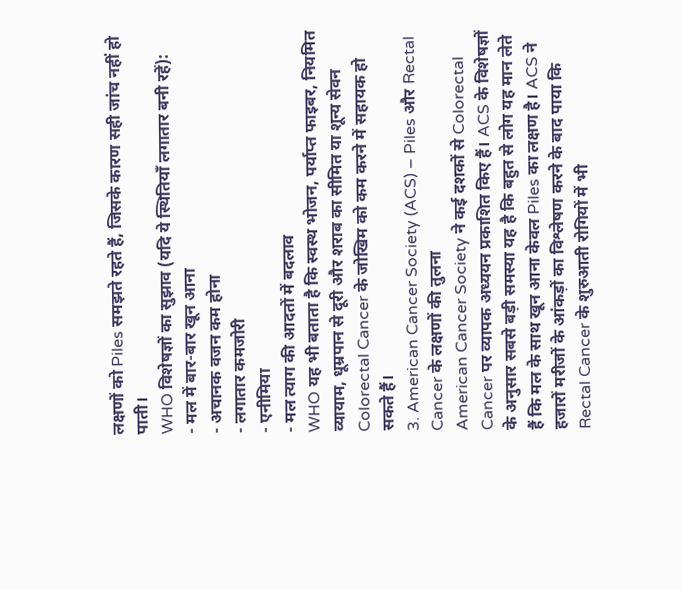लक्षणों को Piles समझते रहते हैं, जिसके कारण सही जांच नहीं हो पाती।
WHO विशेषज्ञों का सुझाव (यदि ये स्थितियाँ लगातार बनी रहें):
- मल में बार-बार खून आना
- अचानक वजन कम होना
- लगातार कमजोरी
- एनीमिया
- मल त्याग की आदतों में बदलाव
WHO यह भी बताता है कि स्वस्थ भोजन, पर्याप्त फाइबर, नियमित व्यायाम, धूम्रपान से दूरी और शराब का सीमित या शून्य सेवन Colorectal Cancer के जोखिम को कम करने में सहायक हो सकते हैं।
3. American Cancer Society (ACS) – Piles और Rectal Cancer के लक्षणों की तुलना
American Cancer Society ने कई दशकों से Colorectal Cancer पर व्यापक अध्ययन प्रकाशित किए हैं। ACS के विशेषज्ञों के अनुसार सबसे बड़ी समस्या यह है कि बहुत से लोग यह मान लेते हैं कि मल के साथ खून आना केवल Piles का लक्षण है। ACS ने हजारों मरीजों के आंकड़ों का विश्लेषण करने के बाद पाया कि Rectal Cancer के शुरुआती रोगियों में भी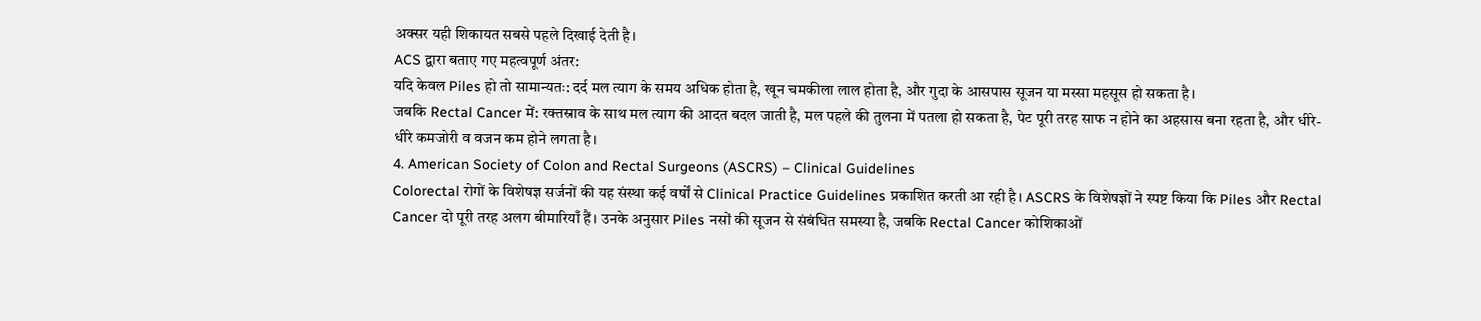अक्सर यही शिकायत सबसे पहले दिखाई देती है।
ACS द्वारा बताए गए महत्वपूर्ण अंतर:
यदि केवल Piles हो तो सामान्यतः: दर्द मल त्याग के समय अधिक होता है, खून चमकीला लाल होता है, और गुदा के आसपास सूजन या मस्सा महसूस हो सकता है।
जबकि Rectal Cancer में: रक्तस्राव के साथ मल त्याग की आदत बदल जाती है, मल पहले की तुलना में पतला हो सकता है, पेट पूरी तरह साफ न होने का अहसास बना रहता है, और धीरे-धीरे कमजोरी व वजन कम होने लगता है।
4. American Society of Colon and Rectal Surgeons (ASCRS) – Clinical Guidelines
Colorectal रोगों के विशेषज्ञ सर्जनों की यह संस्था कई वर्षों से Clinical Practice Guidelines प्रकाशित करती आ रही है। ASCRS के विशेषज्ञों ने स्पष्ट किया कि Piles और Rectal Cancer दो पूरी तरह अलग बीमारियाँ हैं। उनके अनुसार Piles नसों की सूजन से संबंधित समस्या है, जबकि Rectal Cancer कोशिकाओं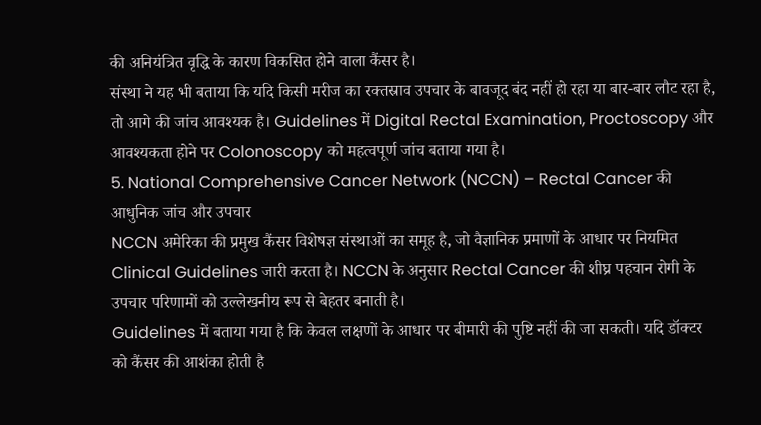की अनियंत्रित वृद्धि के कारण विकसित होने वाला कैंसर है।
संस्था ने यह भी बताया कि यदि किसी मरीज का रक्तस्राव उपचार के बावजूद बंद नहीं हो रहा या बार-बार लौट रहा है, तो आगे की जांच आवश्यक है। Guidelines में Digital Rectal Examination, Proctoscopy और आवश्यकता होने पर Colonoscopy को महत्वपूर्ण जांच बताया गया है।
5. National Comprehensive Cancer Network (NCCN) – Rectal Cancer की आधुनिक जांच और उपचार
NCCN अमेरिका की प्रमुख कैंसर विशेषज्ञ संस्थाओं का समूह है, जो वैज्ञानिक प्रमाणों के आधार पर नियमित Clinical Guidelines जारी करता है। NCCN के अनुसार Rectal Cancer की शीघ्र पहचान रोगी के उपचार परिणामों को उल्लेखनीय रूप से बेहतर बनाती है।
Guidelines में बताया गया है कि केवल लक्षणों के आधार पर बीमारी की पुष्टि नहीं की जा सकती। यदि डॉक्टर को कैंसर की आशंका होती है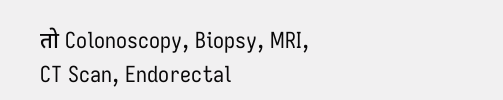तो Colonoscopy, Biopsy, MRI, CT Scan, Endorectal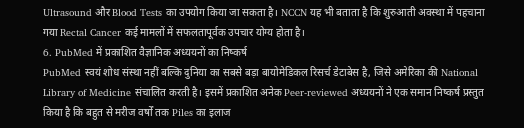Ultrasound और Blood Tests का उपयोग किया जा सकता है। NCCN यह भी बताता है कि शुरुआती अवस्था में पहचाना गया Rectal Cancer कई मामलों में सफलतापूर्वक उपचार योग्य होता है।
6. PubMed में प्रकाशित वैज्ञानिक अध्ययनों का निष्कर्ष
PubMed स्वयं शोध संस्था नहीं बल्कि दुनिया का सबसे बड़ा बायोमेडिकल रिसर्च डेटाबेस है, जिसे अमेरिका की National Library of Medicine संचालित करती है। इसमें प्रकाशित अनेक Peer-reviewed अध्ययनों ने एक समान निष्कर्ष प्रस्तुत किया है कि बहुत से मरीज वर्षों तक Piles का इलाज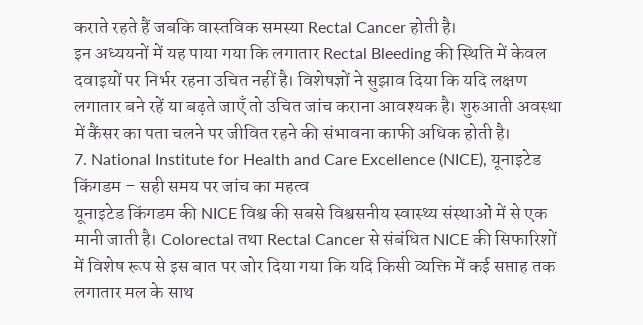कराते रहते हैं जबकि वास्तविक समस्या Rectal Cancer होती है।
इन अध्ययनों में यह पाया गया कि लगातार Rectal Bleeding की स्थिति में केवल दवाइयों पर निर्भर रहना उचित नहीं है। विशेषज्ञों ने सुझाव दिया कि यदि लक्षण लगातार बने रहें या बढ़ते जाएँ तो उचित जांच कराना आवश्यक है। शुरुआती अवस्था में कैंसर का पता चलने पर जीवित रहने की संभावना काफी अधिक होती है।
7. National Institute for Health and Care Excellence (NICE), यूनाइटेड किंगडम – सही समय पर जांच का महत्व
यूनाइटेड किंगडम की NICE विश्व की सबसे विश्वसनीय स्वास्थ्य संस्थाओं में से एक मानी जाती है। Colorectal तथा Rectal Cancer से संबंधित NICE की सिफारिशों में विशेष रूप से इस बात पर जोर दिया गया कि यदि किसी व्यक्ति में कई सप्ताह तक लगातार मल के साथ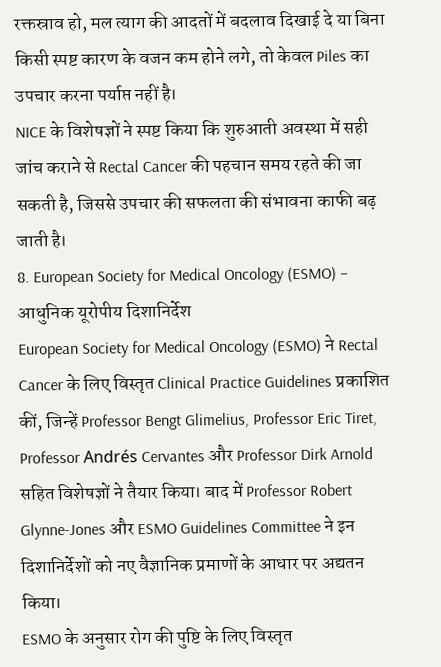रक्तस्राव हो, मल त्याग की आदतों में बदलाव दिखाई दे या बिना किसी स्पष्ट कारण के वजन कम होने लगे, तो केवल Piles का उपचार करना पर्याप्त नहीं है।
NICE के विशेषज्ञों ने स्पष्ट किया कि शुरुआती अवस्था में सही जांच कराने से Rectal Cancer की पहचान समय रहते की जा सकती है, जिससे उपचार की सफलता की संभावना काफी बढ़ जाती है।
8. European Society for Medical Oncology (ESMO) – आधुनिक यूरोपीय दिशानिर्देश
European Society for Medical Oncology (ESMO) ने Rectal Cancer के लिए विस्तृत Clinical Practice Guidelines प्रकाशित कीं, जिन्हें Professor Bengt Glimelius, Professor Eric Tiret, Professor Andrés Cervantes और Professor Dirk Arnold सहित विशेषज्ञों ने तैयार किया। बाद में Professor Robert Glynne-Jones और ESMO Guidelines Committee ने इन दिशानिर्देशों को नए वैज्ञानिक प्रमाणों के आधार पर अद्यतन किया।
ESMO के अनुसार रोग की पुष्टि के लिए विस्तृत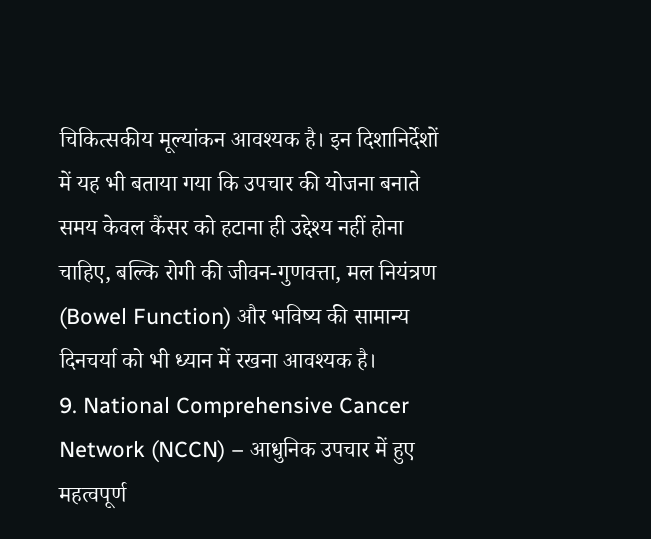चिकित्सकीय मूल्यांकन आवश्यक है। इन दिशानिर्देशों में यह भी बताया गया कि उपचार की योजना बनाते समय केवल कैंसर को हटाना ही उद्देश्य नहीं होना चाहिए, बल्कि रोगी की जीवन-गुणवत्ता, मल नियंत्रण (Bowel Function) और भविष्य की सामान्य दिनचर्या को भी ध्यान में रखना आवश्यक है।
9. National Comprehensive Cancer Network (NCCN) – आधुनिक उपचार में हुए महत्वपूर्ण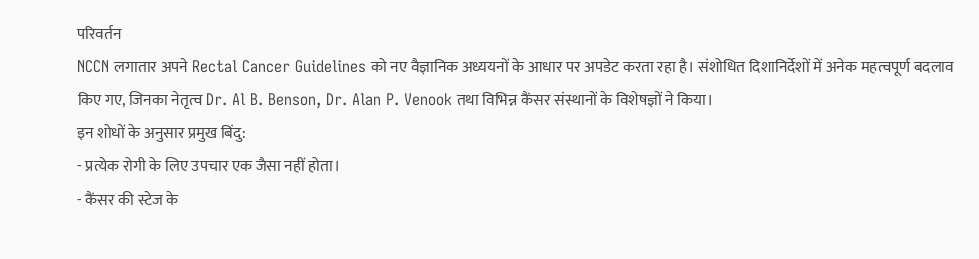परिवर्तन
NCCN लगातार अपने Rectal Cancer Guidelines को नए वैज्ञानिक अध्ययनों के आधार पर अपडेट करता रहा है। संशोधित दिशानिर्देशों में अनेक महत्वपूर्ण बदलाव किए गए, जिनका नेतृत्व Dr. Al B. Benson, Dr. Alan P. Venook तथा विभिन्न कैंसर संस्थानों के विशेषज्ञों ने किया।
इन शोधों के अनुसार प्रमुख बिंदु:
- प्रत्येक रोगी के लिए उपचार एक जैसा नहीं होता।
- कैंसर की स्टेज के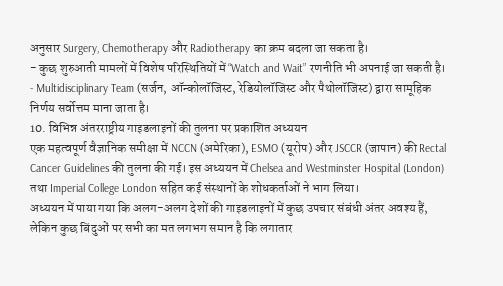अनुसार Surgery, Chemotherapy और Radiotherapy का क्रम बदला जा सकता है।
- कुछ शुरुआती मामलों में विशेष परिस्थितियों में “Watch and Wait” रणनीति भी अपनाई जा सकती है।
- Multidisciplinary Team (सर्जन, ऑन्कोलॉजिस्ट, रेडियोलॉजिस्ट और पैथोलॉजिस्ट) द्वारा सामूहिक निर्णय सर्वोत्तम माना जाता है।
10. विभिन्न अंतरराष्ट्रीय गाइडलाइनों की तुलना पर प्रकाशित अध्ययन
एक महत्वपूर्ण वैज्ञानिक समीक्षा में NCCN (अमेरिका), ESMO (यूरोप) और JSCCR (जापान) की Rectal Cancer Guidelines की तुलना की गई। इस अध्ययन में Chelsea and Westminster Hospital (London) तथा Imperial College London सहित कई संस्थानों के शोधकर्ताओं ने भाग लिया।
अध्ययन में पाया गया कि अलग-अलग देशों की गाइडलाइनों में कुछ उपचार संबंधी अंतर अवश्य हैं, लेकिन कुछ बिंदुओं पर सभी का मत लगभग समान है कि लगातार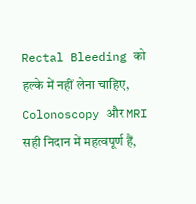Rectal Bleeding को हल्के में नहीं लेना चाहिए, Colonoscopy और MRI सही निदान में महत्वपूर्ण हैं,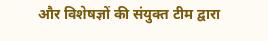और विशेषज्ञों की संयुक्त टीम द्वारा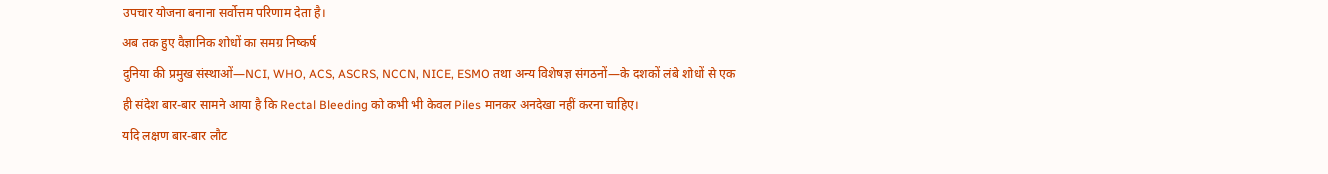उपचार योजना बनाना सर्वोत्तम परिणाम देता है।
अब तक हुए वैज्ञानिक शोधों का समग्र निष्कर्ष
दुनिया की प्रमुख संस्थाओं—NCI, WHO, ACS, ASCRS, NCCN, NICE, ESMO तथा अन्य विशेषज्ञ संगठनों—के दशकों लंबे शोधों से एक ही संदेश बार-बार सामने आया है कि Rectal Bleeding को कभी भी केवल Piles मानकर अनदेखा नहीं करना चाहिए।
यदि लक्षण बार-बार लौट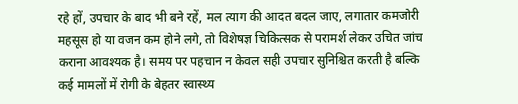रहे हों, उपचार के बाद भी बने रहें, मल त्याग की आदत बदल जाए, लगातार कमजोरी महसूस हो या वजन कम होने लगे, तो विशेषज्ञ चिकित्सक से परामर्श लेकर उचित जांच कराना आवश्यक है। समय पर पहचान न केवल सही उपचार सुनिश्चित करती है बल्कि कई मामलों में रोगी के बेहतर स्वास्थ्य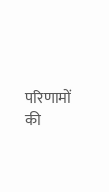परिणामों की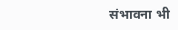संभावना भी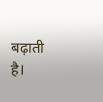बढ़ाती है।